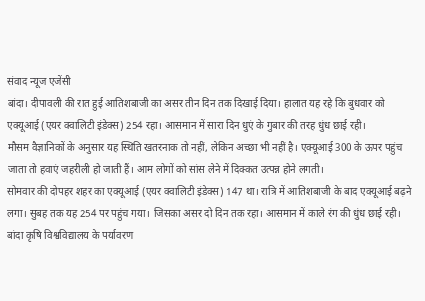संवाद न्यूज एजेंसी
बांदा। दीपावली की रात हुई आतिशबाजी का असर तीन दिन तक दिखाई दिया। हालात यह रहे कि बुधवार को एक्यूआई (एयर क्वालिटी इंडेक्स) 254 रहा। आसमान में सारा दिन धुएं के गुबार की तरह धुंध छाई रही।
मौसम वैज्ञानिकों के अनुसार यह स्थिति खतरनाक तो नहीं, लेकिन अच्छा भी नहीं है। एक्यूआई 300 के ऊपर पहुंच जाता तो हवाएं जहरीली हो जाती हैं। आम लोगों को सांस लेने में दिक्कत उत्पन्न होने लगती।
सोमवार की दोपहर शहर का एक्यूआई (एयर क्वालिटी इंडेक्स) 147 था। रात्रि में आतिशबाजी के बाद एक्यूआई बढ़ने लगा। सुबह तक यह 254 पर पहुंच गया। जिसका असर दो दिन तक रहा। आसमान में काले रंग की धुंध छाई रही। बांदा कृषि विश्वविद्यालय के पर्यावरण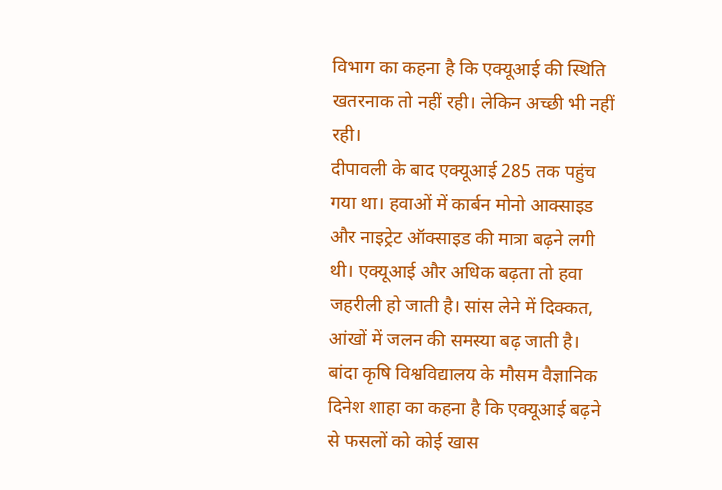विभाग का कहना है कि एक्यूआई की स्थिति खतरनाक तो नहीं रही। लेकिन अच्छी भी नहीं रही।
दीपावली के बाद एक्यूआई 285 तक पहुंच गया था। हवाओं में कार्बन मोनो आक्साइड और नाइट्रेट ऑक्साइड की मात्रा बढ़ने लगी थी। एक्यूआई और अधिक बढ़ता तो हवा जहरीली हो जाती है। सांस लेने में दिक्कत, आंखों में जलन की समस्या बढ़ जाती है।
बांदा कृषि विश्वविद्यालय के मौसम वैज्ञानिक दिनेश शाहा का कहना है कि एक्यूआई बढ़ने से फसलों को कोई खास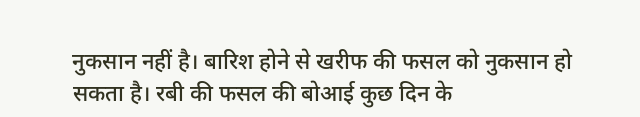नुकसान नहीं है। बारिश होने से खरीफ की फसल को नुकसान हो सकता है। रबी की फसल की बोआई कुछ दिन के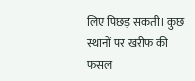लिए पिछड़ सकती। कुछ स्थानों पर खरीफ की फसल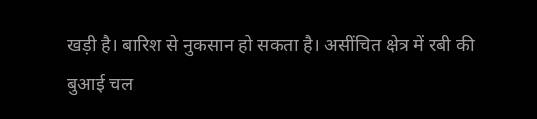खड़ी है। बारिश से नुकसान हो सकता है। असींचित क्षेत्र में रबी की बुआई चल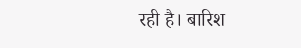रही है। बारिश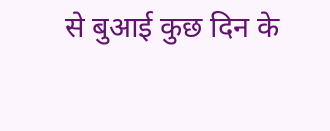से बुआई कुछ दिन के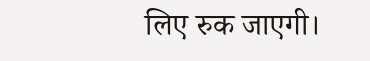लिए रुक जाएगी।